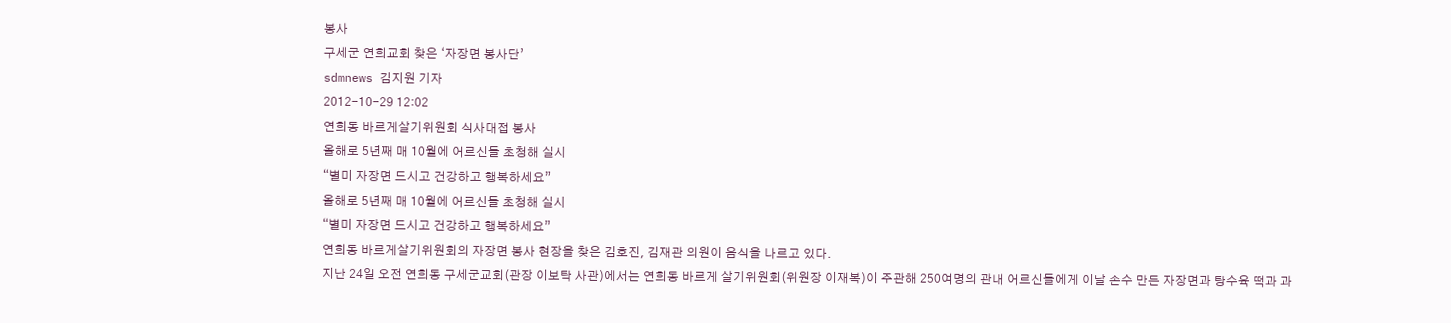봉사
구세군 연희교회 찾은 ‘자장면 봉사단’
sdmnews 김지원 기자
2012-10-29 12:02
연희동 바르게살기위원회 식사대접 봉사
올해로 5년째 매 10월에 어르신들 초청해 실시
“별미 자장면 드시고 건강하고 행복하세요”
올해로 5년째 매 10월에 어르신들 초청해 실시
“별미 자장면 드시고 건강하고 행복하세요”
연희동 바르게살기위원회의 자장면 봉사 현장을 찾은 김호진, 김재관 의원이 음식을 나르고 있다.
지난 24일 오전 연희동 구세군교회(관장 이보탁 사관)에서는 연희동 바르게 살기위원회(위원장 이재복)이 주관해 250여명의 관내 어르신들에게 이날 손수 만든 자장면과 탕수육 떡과 과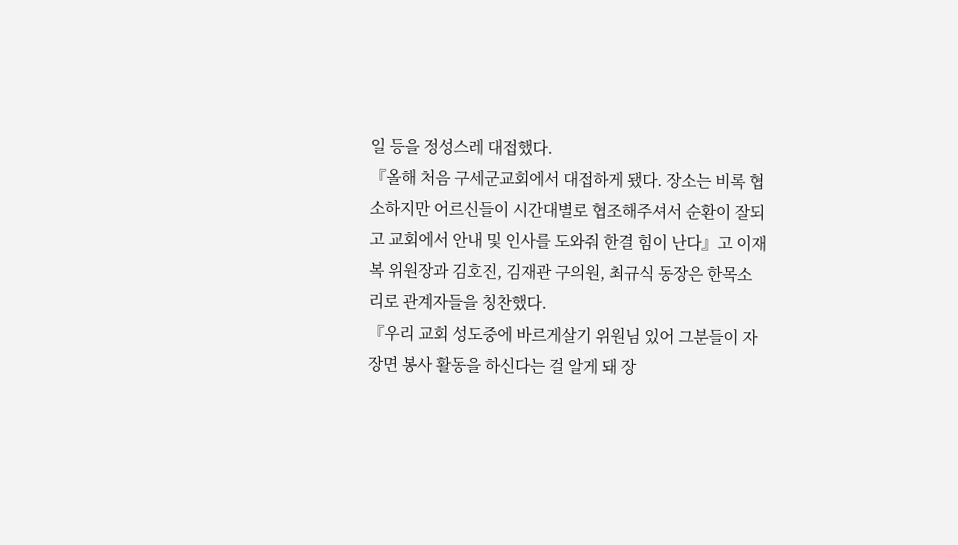일 등을 정성스레 대접했다.
『올해 처음 구세군교회에서 대접하게 됐다. 장소는 비록 협소하지만 어르신들이 시간대별로 협조해주셔서 순환이 잘되고 교회에서 안내 및 인사를 도와줘 한결 힘이 난다』고 이재복 위원장과 김호진, 김재관 구의원, 최규식 동장은 한목소리로 관계자들을 칭찬했다.
『우리 교회 성도중에 바르게살기 위원님 있어 그분들이 자장면 봉사 활동을 하신다는 걸 알게 돼 장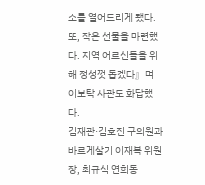소를 열어드리게 됐다. 또, 작은 선물을 마련했다. 지역 어르신들을 위해 정성껏 돕겠다』며 이보탁 사관도 화답했다.
김재관·김호진 구의원과 바르게살기 이재복 위원장, 최규식 연희동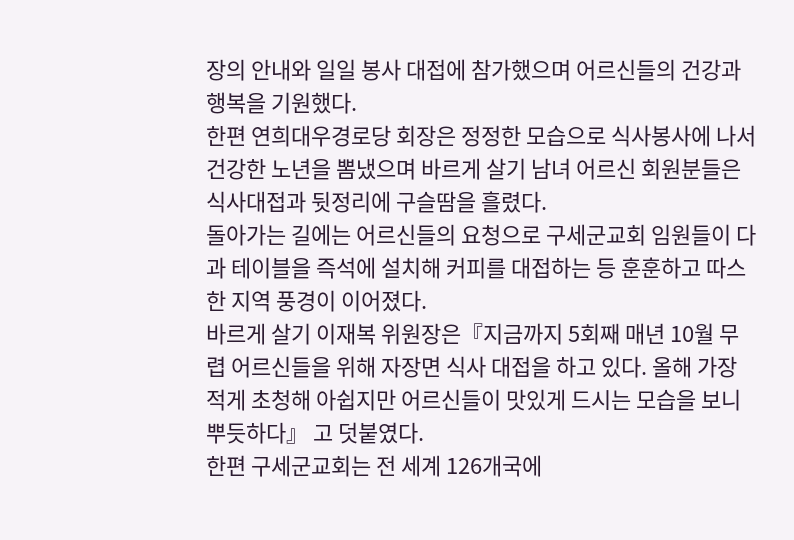장의 안내와 일일 봉사 대접에 참가했으며 어르신들의 건강과 행복을 기원했다.
한편 연희대우경로당 회장은 정정한 모습으로 식사봉사에 나서 건강한 노년을 뽐냈으며 바르게 살기 남녀 어르신 회원분들은 식사대접과 뒷정리에 구슬땀을 흘렸다.
돌아가는 길에는 어르신들의 요청으로 구세군교회 임원들이 다과 테이블을 즉석에 설치해 커피를 대접하는 등 훈훈하고 따스한 지역 풍경이 이어졌다.
바르게 살기 이재복 위원장은『지금까지 5회째 매년 10월 무렵 어르신들을 위해 자장면 식사 대접을 하고 있다. 올해 가장 적게 초청해 아쉽지만 어르신들이 맛있게 드시는 모습을 보니 뿌듯하다』 고 덧붙였다.
한편 구세군교회는 전 세계 126개국에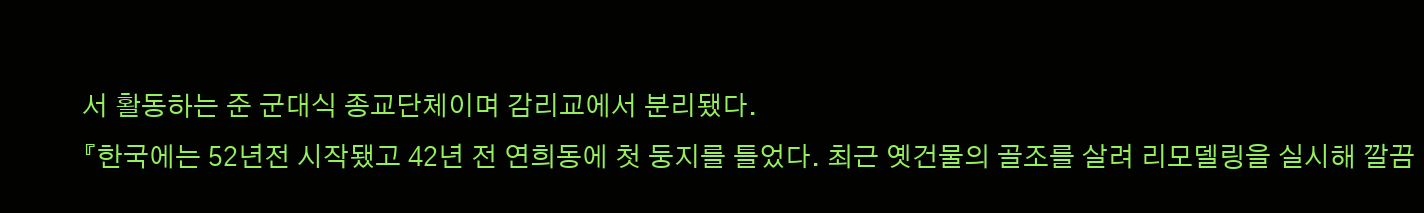서 활동하는 준 군대식 종교단체이며 감리교에서 분리됐다.
『한국에는 52년전 시작됐고 42년 전 연희동에 첫 둥지를 틀었다. 최근 옛건물의 골조를 살려 리모델링을 실시해 깔끔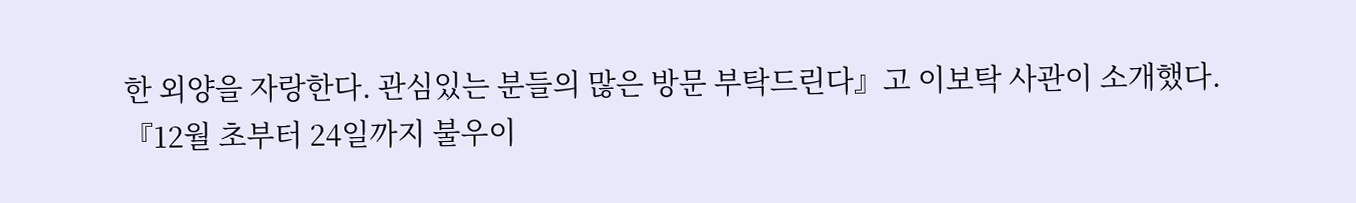한 외양을 자랑한다. 관심있는 분들의 많은 방문 부탁드린다』고 이보탁 사관이 소개했다.
『12월 초부터 24일까지 불우이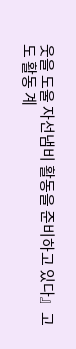웃을 도울 자선냄비 활동을 준비하고 있다』고도 활동 계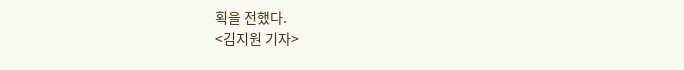획을 전했다.
<김지원 기자>